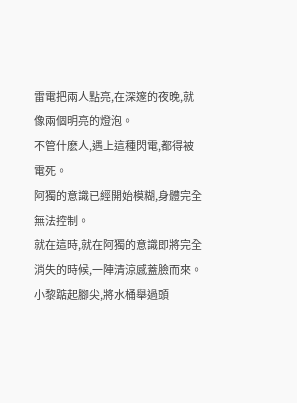雷電把兩人點亮,在深邃的夜晚,就像兩個明亮的燈泡。
不管什麽人,遇上這種閃電,都得被電死。
阿獨的意識已經開始模糊,身體完全無法控制。
就在這時,就在阿獨的意識即將完全消失的時候,一陣清涼感蓋臉而來。
小黎踮起腳尖,將水桶舉過頭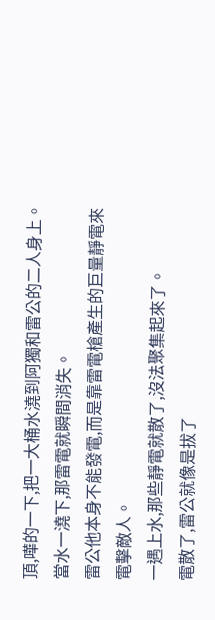頂,嘩的一下,把一大桶水澆到阿獨和雷公的二人身上。
當水一澆下,那雷電就瞬間消失。
雷公他本身不能發電,而是靠雷電槍產生的巨量靜電來電擊敵人。
一遇上水,那些靜電就散了,沒法聚集起來了。
電散了,雷公就像是拔了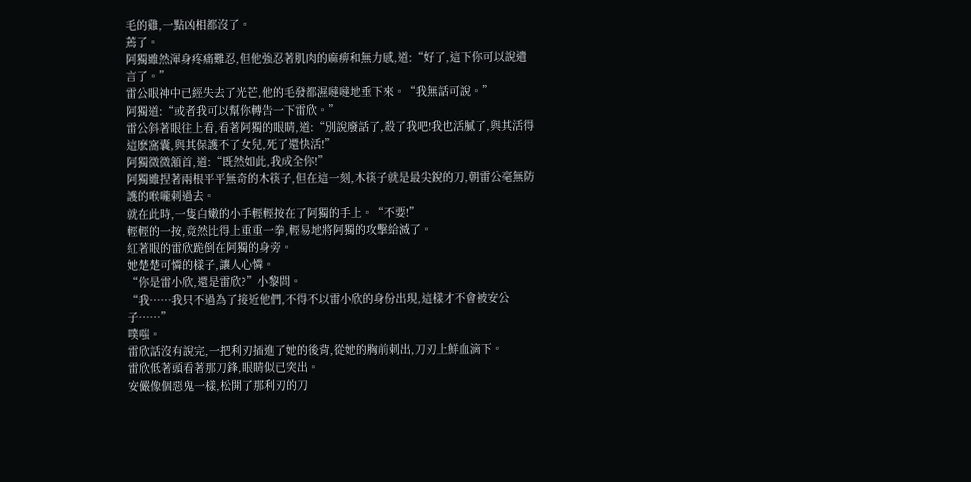毛的雞,一點凶相都沒了。
蔫了。
阿獨雖然渾身疼痛難忍,但他強忍著肌肉的麻痹和無力感,道:“好了,這下你可以說遺言了。”
雷公眼神中已經失去了光芒,他的毛發都濕噠噠地垂下來。“我無話可說。”
阿獨道:“或者我可以幫你轉告一下雷欣。”
雷公斜著眼往上看,看著阿獨的眼睛,道:“別說廢話了,殺了我吧!我也活膩了,與其活得這麽窩囊,與其保護不了女兒,死了還快活!”
阿獨微微頷首,道:“既然如此,我成全你!”
阿獨雖捏著兩根平平無奇的木筷子,但在這一刻,木筷子就是最尖銳的刀,朝雷公毫無防護的喉嚨刺過去。
就在此時,一隻白嫩的小手輕輕按在了阿獨的手上。“不要!”
輕輕的一按,竟然比得上重重一拳,輕易地將阿獨的攻擊給滅了。
紅著眼的雷欣跪倒在阿獨的身旁。
她楚楚可憐的樣子,讓人心憐。
“你是雷小欣,還是雷欣?”小黎問。
“我……我只不過為了接近他們,不得不以雷小欣的身份出現,這樣才不會被安公子……”
噗嗤。
雷欣話沒有說完,一把利刃插進了她的後背,從她的胸前刺出,刀刃上鮮血滴下。
雷欣低著頭看著那刀鋒,眼睛似已突出。
安儼像個惡鬼一樣,松開了那利刃的刀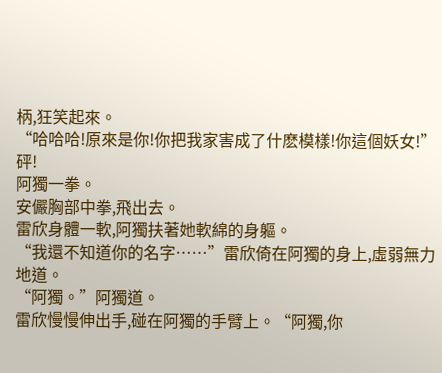柄,狂笑起來。
“哈哈哈!原來是你!你把我家害成了什麽模樣!你這個妖女!”
砰!
阿獨一拳。
安儼胸部中拳,飛出去。
雷欣身體一軟,阿獨扶著她軟綿的身軀。
“我還不知道你的名字……”雷欣倚在阿獨的身上,虛弱無力地道。
“阿獨。”阿獨道。
雷欣慢慢伸出手,碰在阿獨的手臂上。“阿獨,你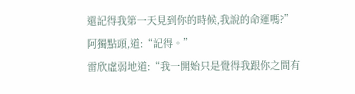還記得我第一天見到你的時候,我說的命運嗎?”
阿獨點頭,道:“記得。”
雷欣虛弱地道:“我一開始只是覺得我跟你之間有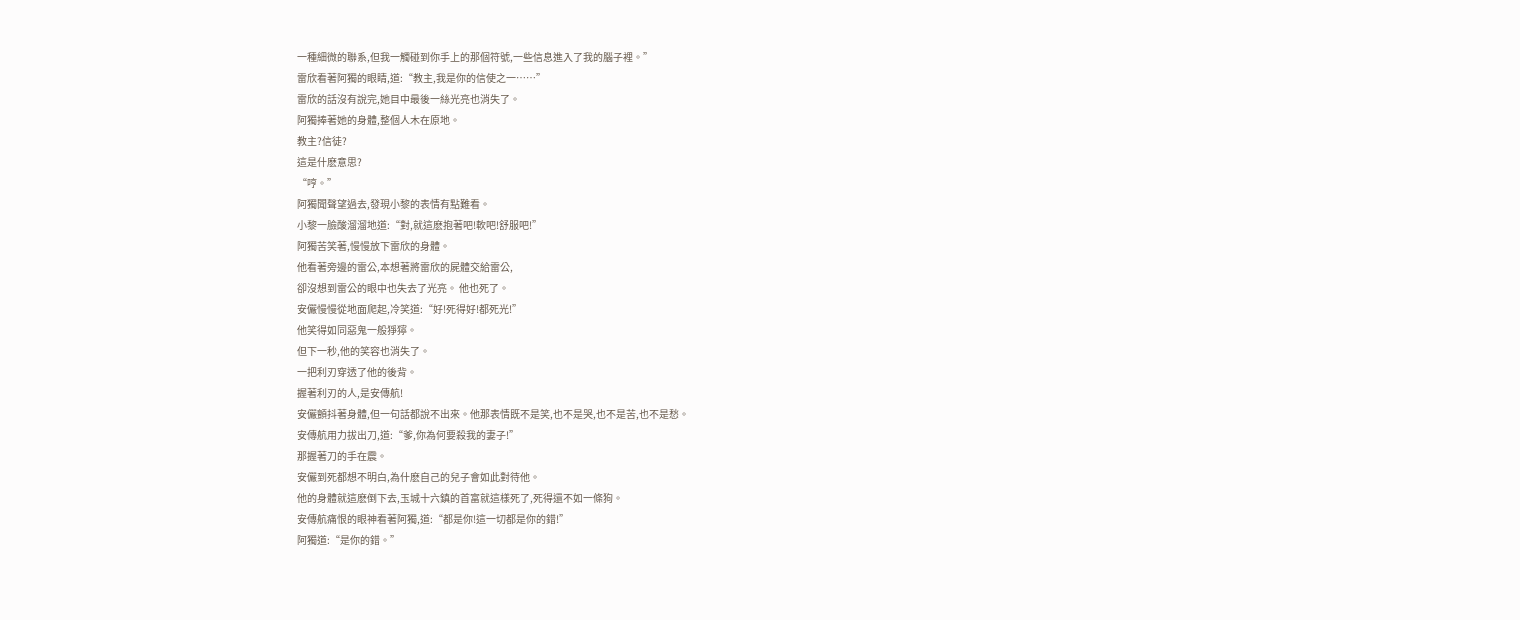一種細微的聯系,但我一觸碰到你手上的那個符號,一些信息進入了我的腦子裡。”
雷欣看著阿獨的眼睛,道:“教主,我是你的信使之一……”
雷欣的話沒有說完,她目中最後一絲光亮也消失了。
阿獨捧著她的身體,整個人木在原地。
教主?信徒?
這是什麽意思?
“哼。”
阿獨聞聲望過去,發現小黎的表情有點難看。
小黎一臉酸溜溜地道:“對,就這麽抱著吧!軟吧!舒服吧!”
阿獨苦笑著,慢慢放下雷欣的身體。
他看著旁邊的雷公,本想著將雷欣的屍體交給雷公,
卻沒想到雷公的眼中也失去了光亮。 他也死了。
安儼慢慢從地面爬起,冷笑道:“好!死得好!都死光!”
他笑得如同惡鬼一般猙獰。
但下一秒,他的笑容也消失了。
一把利刃穿透了他的後背。
握著利刃的人,是安傳航!
安儼顫抖著身體,但一句話都說不出來。他那表情既不是笑,也不是哭,也不是苦,也不是愁。
安傳航用力拔出刀,道:“爹,你為何要殺我的妻子!”
那握著刀的手在震。
安儼到死都想不明白,為什麽自己的兒子會如此對待他。
他的身體就這麽倒下去,玉城十六鎮的首富就這樣死了,死得還不如一條狗。
安傳航痛恨的眼神看著阿獨,道:“都是你!這一切都是你的錯!”
阿獨道:“是你的錯。”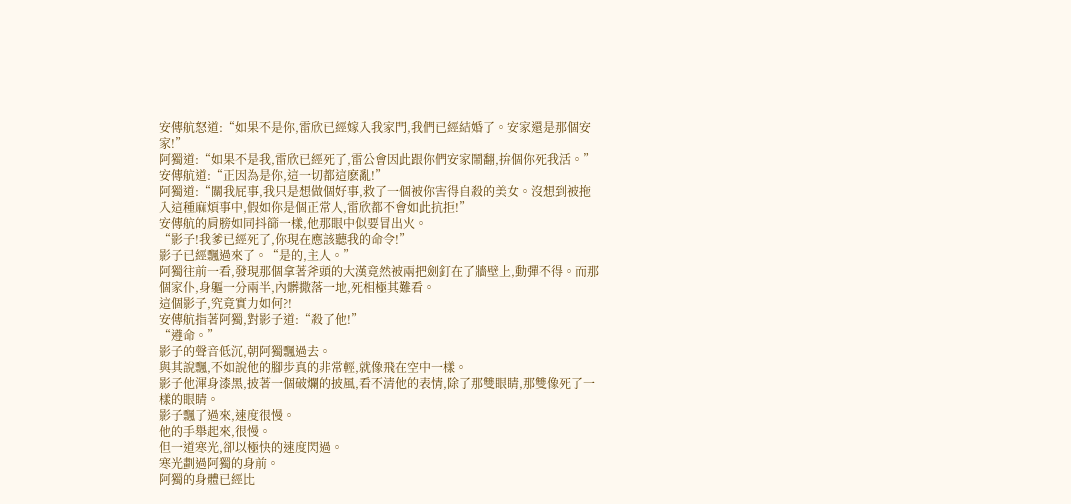安傳航怒道:“如果不是你,雷欣已經嫁入我家門,我們已經結婚了。安家還是那個安家!”
阿獨道:“如果不是我,雷欣已經死了,雷公會因此跟你們安家鬧翻,拚個你死我活。”
安傳航道:“正因為是你,這一切都這麽亂!”
阿獨道:“關我屁事,我只是想做個好事,救了一個被你害得自殺的美女。沒想到被拖入這種麻煩事中,假如你是個正常人,雷欣都不會如此抗拒!”
安傳航的肩膀如同抖篩一樣,他那眼中似要冒出火。
“影子!我爹已經死了,你現在應該聽我的命令!”
影子已經飄過來了。“是的,主人。”
阿獨往前一看,發現那個拿著斧頭的大漢竟然被兩把劍釘在了牆壁上,動彈不得。而那個家仆,身軀一分兩半,內髒撒落一地,死相極其難看。
這個影子,究竟實力如何?!
安傳航指著阿獨,對影子道:“殺了他!”
“遵命。”
影子的聲音低沉,朝阿獨飄過去。
與其說飄,不如說他的腳步真的非常輕,就像飛在空中一樣。
影子他渾身漆黑,披著一個破爛的披風,看不清他的表情,除了那雙眼睛,那雙像死了一樣的眼睛。
影子飄了過來,速度很慢。
他的手舉起來,很慢。
但一道寒光,卻以極快的速度閃過。
寒光劃過阿獨的身前。
阿獨的身體已經比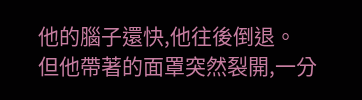他的腦子還快,他往後倒退。
但他帶著的面罩突然裂開,一分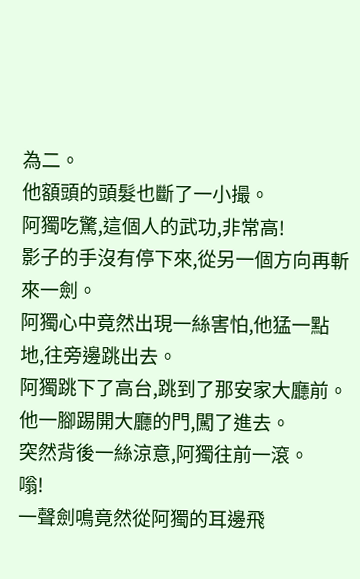為二。
他額頭的頭髮也斷了一小撮。
阿獨吃驚,這個人的武功,非常高!
影子的手沒有停下來,從另一個方向再斬來一劍。
阿獨心中竟然出現一絲害怕,他猛一點地,往旁邊跳出去。
阿獨跳下了高台,跳到了那安家大廳前。
他一腳踢開大廳的門,闖了進去。
突然背後一絲涼意,阿獨往前一滾。
嗡!
一聲劍鳴竟然從阿獨的耳邊飛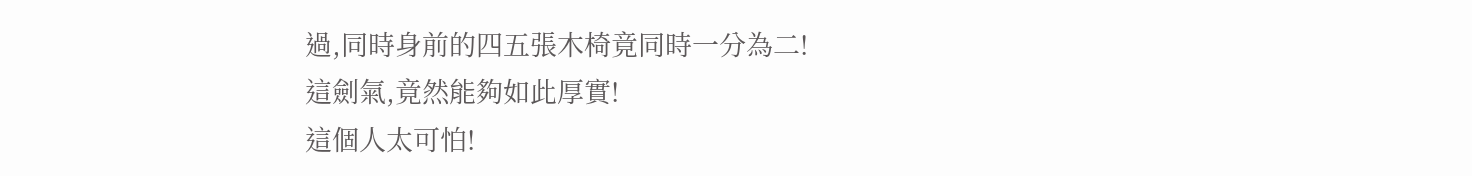過,同時身前的四五張木椅竟同時一分為二!
這劍氣,竟然能夠如此厚實!
這個人太可怕!